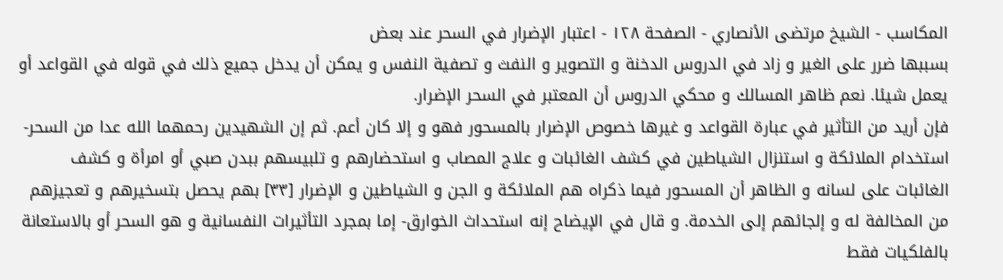المكاسب - الشيخ مرتضى الأنصاري - الصفحة ١٢٨ - اعتبار الإضرار في السحر عند بعض
بسببها ضرر على الغير و زاد في الدروس الدخنة و التصوير و النفث و تصفية النفس و يمكن أن يدخل جميع ذلك في قوله في القواعد أو يعمل شيئا. نعم ظاهر المسالك و محكي الدروس أن المعتبر في السحر الإضرار.
فإن أريد من التأثير في عبارة القواعد و غيرها خصوص الإضرار بالمسحور فهو و إلا كان أعم. ثم إن الشهيدين رحمهما الله عدا من السحر- استخدام الملائكة و استنزال الشياطين في كشف الغائبات و علاج المصاب و استحضارهم و تلبيسهم ببدن صبي أو امرأة و كشف الغائبات على لسانه و الظاهر أن المسحور فيما ذكراه هم الملائكة و الجن و الشياطين و الإضرار [٣٣] بهم يحصل بتسخيرهم و تعجيزهم من المخالفة له و إلجائهم إلى الخدمة. و قال في الإيضاح إنه استحداث الخوارق- إما بمجرد التأثيرات النفسانية و هو السحر أو بالاستعانة بالفلكيات فقط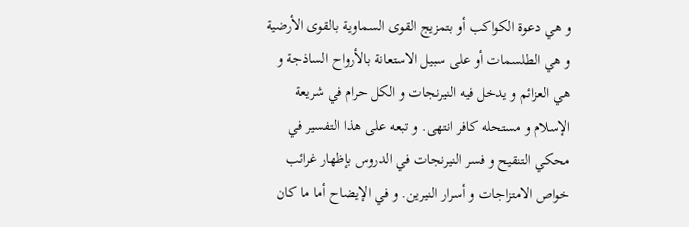و هي دعوة الكواكب أو بتمزيج القوى السماوية بالقوى الأرضية و هي الطلسمات أو على سبيل الاستعانة بالأرواح الساذجة و هي العزائم و يدخل فيه النيرنجات و الكل حرام في شريعة الإسلام و مستحله كافر انتهى. و تبعه على هذا التفسير في محكي التنقيح و فسر النيرنجات في الدروس بإظهار غرائب خواص الامتزاجات و أسرار النيرين. و في الإيضاح أما ما كان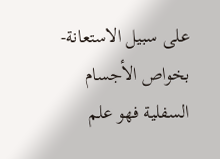على سبيل الاستعانة- بخواص الأجسام السفلية فهو علم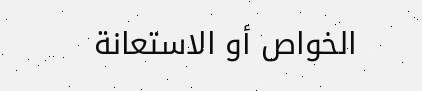الخواص أو الاستعانة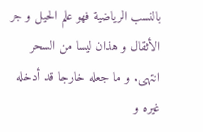بالنسب الرياضية فهو علم الحيل و جر الأثقال و هذان ليسا من السحر انتهى. و ما جعله خارجا قد أدخله غيره و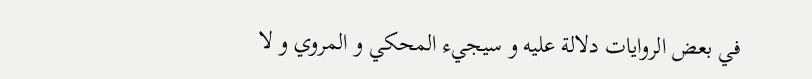في بعض الروايات دلالة عليه و سيجيء المحكي و المروي و لا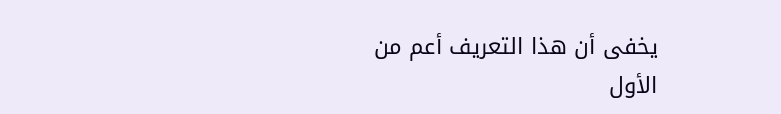يخفى أن هذا التعريف أعم من الأول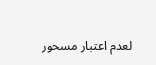لعدم اعتبار مسحور